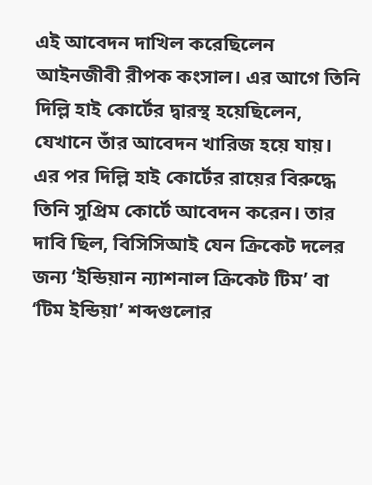এই আবেদন দাখিল করেছিলেন আইনজীবী রীপক কংসাল। এর আগে তিনি দিল্লি হাই কোর্টের দ্বারস্থ হয়েছিলেন, যেখানে তাঁর আবেদন খারিজ হয়ে যায়। এর পর দিল্লি হাই কোর্টের রায়ের বিরুদ্ধে তিনি সুপ্রিম কোর্টে আবেদন করেন। তার দাবি ছিল, বিসিসিআই যেন ক্রিকেট দলের জন্য ‘ইন্ডিয়ান ন্যাশনাল ক্রিকেট টিম’ বা ‘টিম ইন্ডিয়া’ শব্দগুলোর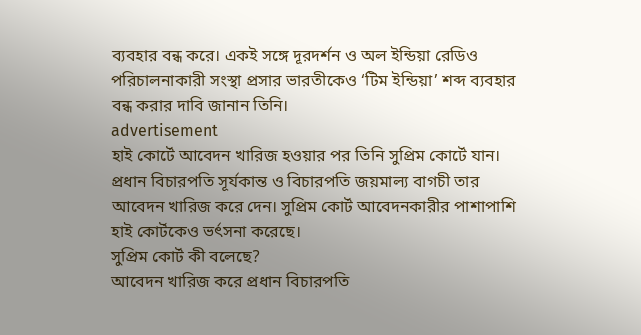ব্যবহার বন্ধ করে। একই সঙ্গে দূরদর্শন ও অল ইন্ডিয়া রেডিও পরিচালনাকারী সংস্থা প্রসার ভারতীকেও ‘টিম ইন্ডিয়া’ শব্দ ব্যবহার বন্ধ করার দাবি জানান তিনি।
advertisement
হাই কোর্টে আবেদন খারিজ হওয়ার পর তিনি সুপ্রিম কোর্টে যান। প্রধান বিচারপতি সূর্যকান্ত ও বিচারপতি জয়মাল্য বাগচী তার আবেদন খারিজ করে দেন। সুপ্রিম কোর্ট আবেদনকারীর পাশাপাশি হাই কোর্টকেও ভর্ৎসনা করেছে।
সুপ্রিম কোর্ট কী বলেছে?
আবেদন খারিজ করে প্রধান বিচারপতি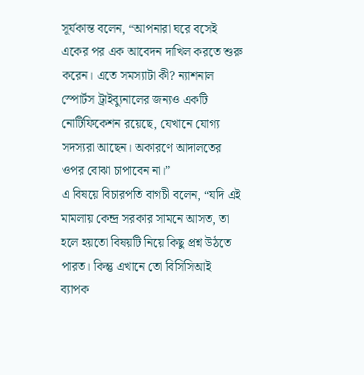সূর্যকান্ত বলেন, “আপনারা ঘরে বসেই একের পর এক আবেদন দাখিল করতে শুরু করেন। এতে সমস্যাটা কী? ন্যাশনাল স্পোর্টস ট্রাইব্যুনালের জন্যও একটি নোটিফিকেশন রয়েছে, যেখানে যোগ্য সদস্যরা আছেন। অকারণে আদালতের ওপর বোঝা চাপাবেন না।”
এ বিষয়ে বিচারপতি বাগচী বলেন, “যদি এই মামলায় কেন্দ্র সরকার সামনে আসত, তা হলে হয়তো বিষয়টি নিয়ে কিছু প্রশ্ন উঠতে পারত। কিন্তু এখানে তো বিসিসিআই ব্যাপক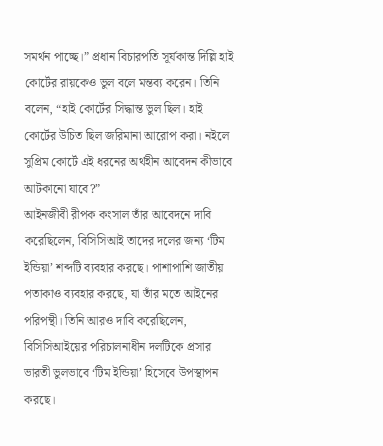সমর্থন পাচ্ছে।” প্রধান বিচারপতি সূর্যকান্ত দিল্লি হাই কোর্টের রায়কেও ভুল বলে মন্তব্য করেন। তিনি বলেন, “হাই কোর্টের সিদ্ধান্ত ভুল ছিল। হাই কোর্টের উচিত ছিল জরিমানা আরোপ করা। নইলে সুপ্রিম কোর্টে এই ধরনের অর্থহীন আবেদন কীভাবে আটকানো যাবে?”
আইনজীবী রীপক কংসাল তাঁর আবেদনে দাবি করেছিলেন, বিসিসিআই তাদের দলের জন্য ‘টিম ইন্ডিয়া’ শব্দটি ব্যবহার করছে। পাশাপাশি জাতীয় পতাকাও ব্যবহার করছে, যা তাঁর মতে আইনের পরিপন্থী। তিনি আরও দাবি করেছিলেন, বিসিসিআইয়ের পরিচালনাধীন দলটিকে প্রসার ভারতী ভুলভাবে ‘টিম ইন্ডিয়া’ হিসেবে উপস্থাপন করছে।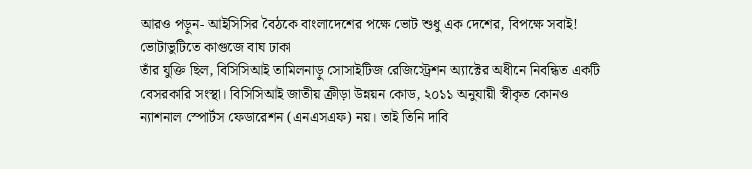আরও পড়ুন- আইসিসির বৈঠকে বাংলাদেশের পক্ষে ভোট শুধু এক দেশের, বিপক্ষে সবাই! ভোটাভুটিতে কাগুজে বাঘ ঢাকা
তাঁর যুক্তি ছিল, বিসিসিআই তামিলনাড়ু সোসাইটিজ রেজিস্ট্রেশন অ্যাক্টের অধীনে নিবন্ধিত একটি বেসরকারি সংস্থা। বিসিসিআই জাতীয় ক্রীড়া উন্নয়ন কোড, ২০১১ অনুযায়ী স্বীকৃত কোনও ন্যাশনাল স্পোর্টস ফেডারেশন (এনএসএফ) নয়। তাই তিনি দাবি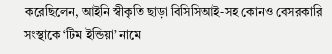করেছিলেন, আইনি স্বীকৃতি ছাড়া বিসিসিআই-সহ কোনও বেসরকারি সংস্থাকে ‘টিম ইন্ডিয়া’ নামে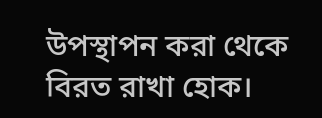উপস্থাপন করা থেকে বিরত রাখা হোক।